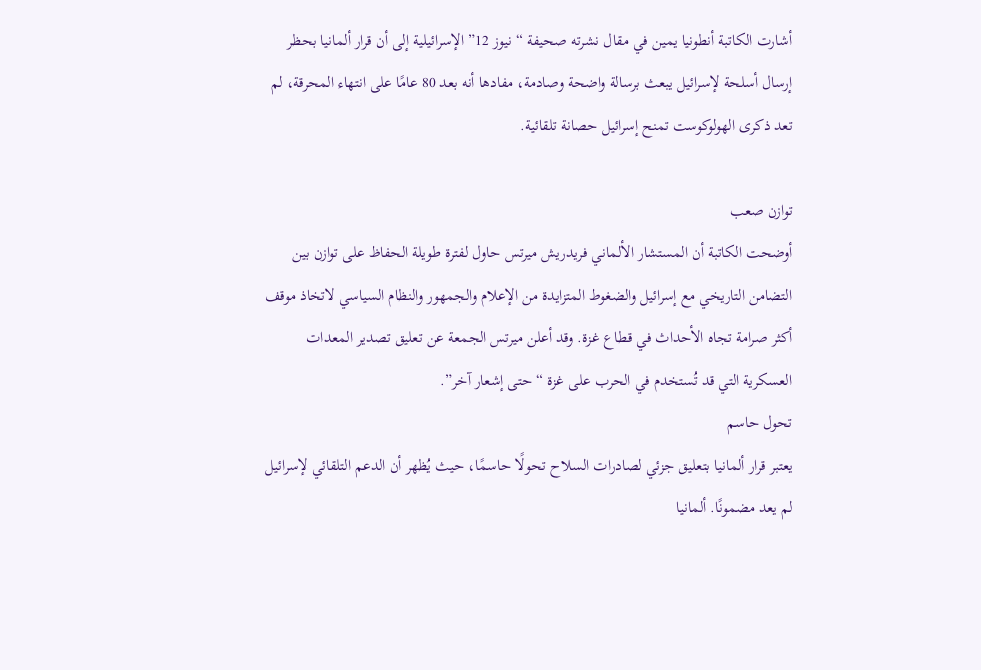أشارت الكاتبة أنطونيا يمين في مقال نشرته صحيفة “نيوز 12” الإسرائيلية إلى أن قرار ألمانيا بحظر إرسال أسلحة لإسرائيل يبعث برسالة واضحة وصادمة، مفادها أنه بعد 80 عامًا على انتهاء المحرقة، لم تعد ذكرى الهولوكوست تمنح إسرائيل حصانة تلقائية.

توازن صعب
أوضحت الكاتبة أن المستشار الألماني فريدريش ميرتس حاول لفترة طويلة الحفاظ على توازن بين التضامن التاريخي مع إسرائيل والضغوط المتزايدة من الإعلام والجمهور والنظام السياسي لاتخاذ موقف أكثر صرامة تجاه الأحداث في قطاع غزة. وقد أعلن ميرتس الجمعة عن تعليق تصدير المعدات العسكرية التي قد تُستخدم في الحرب على غزة “حتى إشعار آخر”.
تحول حاسم
يعتبر قرار ألمانيا بتعليق جزئي لصادرات السلاح تحولًا حاسمًا، حيث يُظهر أن الدعم التلقائي لإسرائيل لم يعد مضمونًا. ألمانيا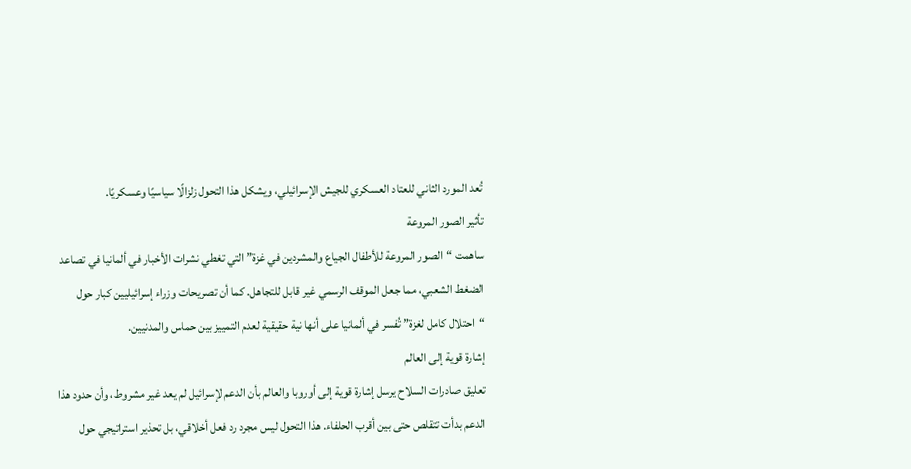تُعد المورد الثاني للعتاد العسكري للجيش الإسرائيلي، ويشكل هذا التحول زلزالًا سياسيًا وعسكريًا.
تأثير الصور المروعة
ساهمت “الصور المروعة للأطفال الجياع والمشردين في غزة” التي تغطي نشرات الأخبار في ألمانيا في تصاعد الضغط الشعبي، مما جعل الموقف الرسمي غير قابل للتجاهل. كما أن تصريحات وزراء إسرائيليين كبار حول “احتلال كامل لغزة” تُفسر في ألمانيا على أنها نية حقيقية لعدم التمييز بين حماس والمدنيين.
إشارة قوية إلى العالم
تعليق صادرات السلاح يرسل إشارة قوية إلى أوروبا والعالم بأن الدعم لإسرائيل لم يعد غير مشروط، وأن حدود هذا الدعم بدأت تتقلص حتى بين أقرب الحلفاء. هذا التحول ليس مجرد رد فعل أخلاقي، بل تحذير استراتيجي حول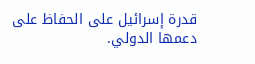قدرة إسرائيل على الحفاظ على دعمها الدولي.